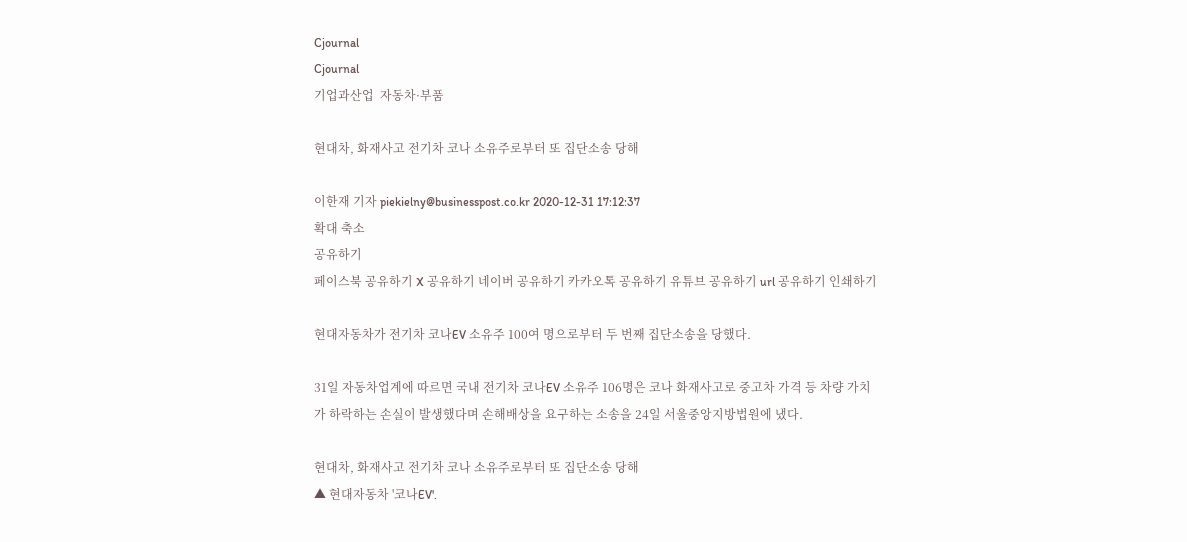Cjournal
Cjournal
기업과산업  자동차·부품

현대차, 화재사고 전기차 코나 소유주로부터 또 집단소송 당해

이한재 기자 piekielny@businesspost.co.kr 2020-12-31 17:12:37
확대 축소
공유하기
페이스북 공유하기 X 공유하기 네이버 공유하기 카카오톡 공유하기 유튜브 공유하기 url 공유하기 인쇄하기

현대자동차가 전기차 코나EV 소유주 100여 명으로부터 두 번째 집단소송을 당했다.

31일 자동차업계에 따르면 국내 전기차 코나EV 소유주 106명은 코나 화재사고로 중고차 가격 등 차량 가치가 하락하는 손실이 발생했다며 손해배상을 요구하는 소송을 24일 서울중앙지방법원에 냈다.

현대차, 화재사고 전기차 코나 소유주로부터 또 집단소송 당해
▲ 현대자동차 '코나EV'.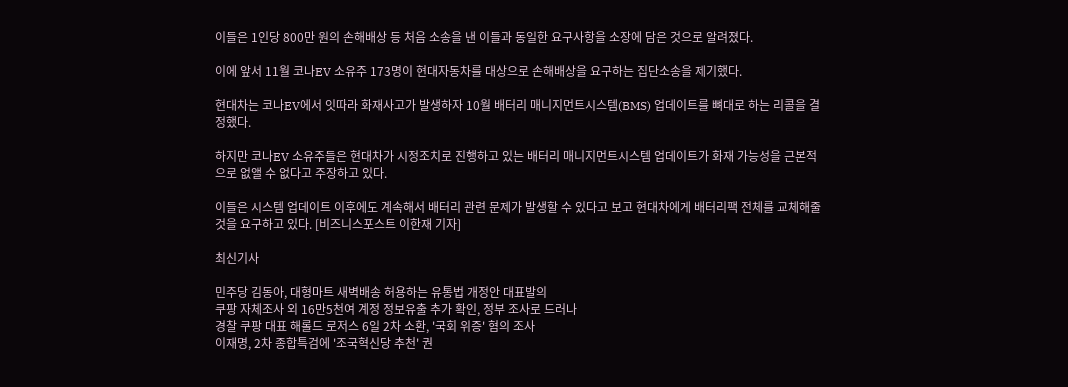이들은 1인당 800만 원의 손해배상 등 처음 소송을 낸 이들과 동일한 요구사항을 소장에 담은 것으로 알려졌다.

이에 앞서 11월 코나EV 소유주 173명이 현대자동차를 대상으로 손해배상을 요구하는 집단소송을 제기했다.

현대차는 코나EV에서 잇따라 화재사고가 발생하자 10월 배터리 매니지먼트시스템(BMS) 업데이트를 뼈대로 하는 리콜을 결정했다.

하지만 코나EV 소유주들은 현대차가 시정조치로 진행하고 있는 배터리 매니지먼트시스템 업데이트가 화재 가능성을 근본적으로 없앨 수 없다고 주장하고 있다.

이들은 시스템 업데이트 이후에도 계속해서 배터리 관련 문제가 발생할 수 있다고 보고 현대차에게 배터리팩 전체를 교체해줄 것을 요구하고 있다. [비즈니스포스트 이한재 기자]

최신기사

민주당 김동아, 대형마트 새벽배송 허용하는 유통법 개정안 대표발의
쿠팡 자체조사 외 16만5천여 계정 정보유출 추가 확인, 정부 조사로 드러나
경찰 쿠팡 대표 해롤드 로저스 6일 2차 소환, '국회 위증' 혐의 조사
이재명, 2차 종합특검에 '조국혁신당 추천' 권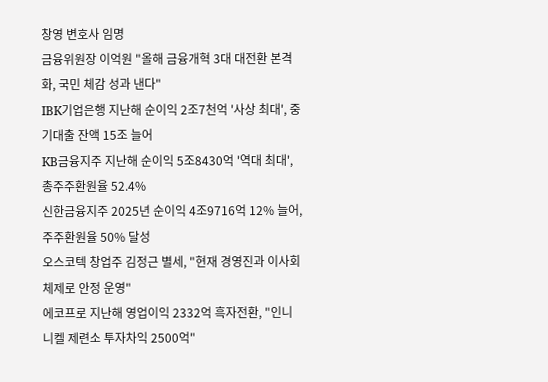창영 변호사 임명
금융위원장 이억원 "올해 금융개혁 3대 대전환 본격화, 국민 체감 성과 낸다"
IBK기업은행 지난해 순이익 2조7천억 '사상 최대', 중기대출 잔액 15조 늘어
KB금융지주 지난해 순이익 5조8430억 '역대 최대', 총주주환원율 52.4%
신한금융지주 2025년 순이익 4조9716억 12% 늘어, 주주환원율 50% 달성
오스코텍 창업주 김정근 별세, "현재 경영진과 이사회 체제로 안정 운영"
에코프로 지난해 영업이익 2332억 흑자전환, "인니 니켈 제련소 투자차익 2500억"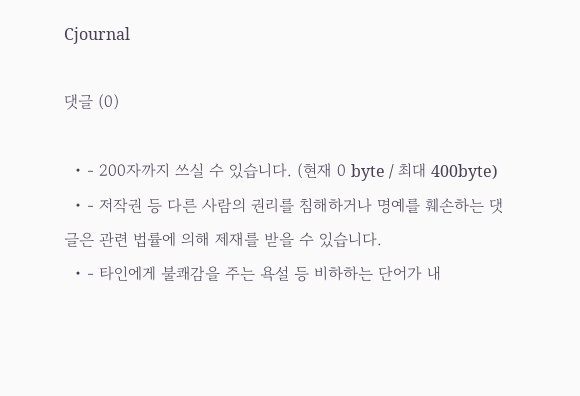Cjournal

댓글 (0)

  • - 200자까지 쓰실 수 있습니다. (현재 0 byte / 최대 400byte)
  • - 저작권 등 다른 사람의 권리를 침해하거나 명예를 훼손하는 댓글은 관련 법률에 의해 제재를 받을 수 있습니다.
  • - 타인에게 불쾌감을 주는 욕설 등 비하하는 단어가 내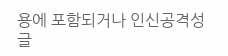용에 포함되거나 인신공격성 글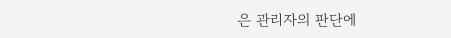은 관리자의 판단에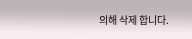의해 삭제 합니다.